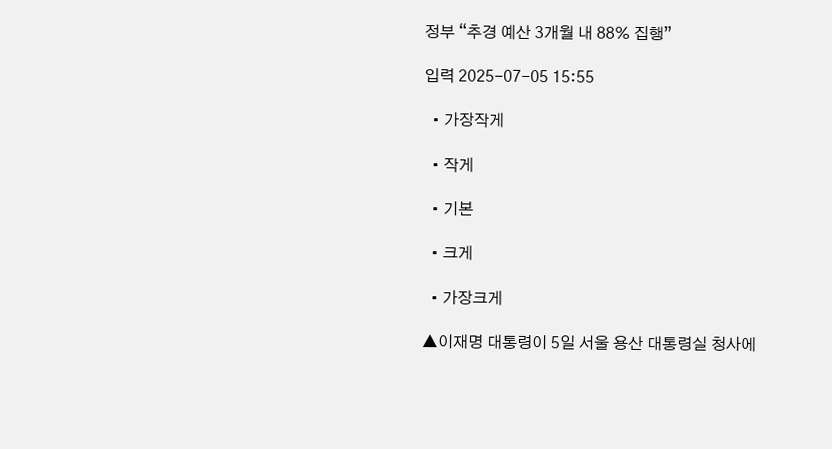정부 “추경 예산 3개월 내 88% 집행”

입력 2025-07-05 15:55

  • 가장작게

  • 작게

  • 기본

  • 크게

  • 가장크게

▲이재명 대통령이 5일 서울 용산 대통령실 청사에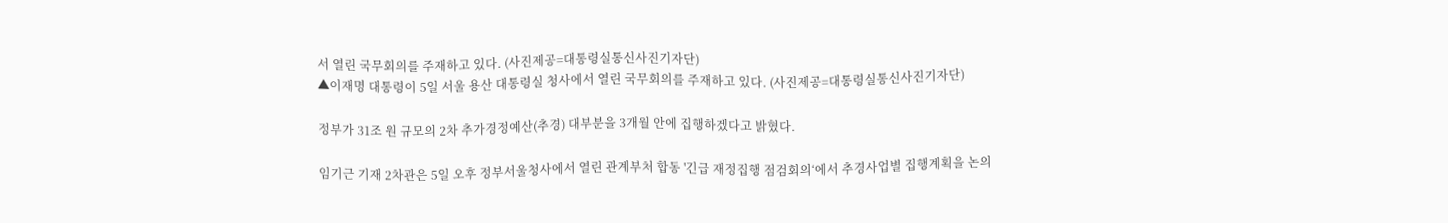서 열린 국무회의를 주재하고 있다. (사진제공=대통령실통신사진기자단)
▲이재명 대통령이 5일 서울 용산 대통령실 청사에서 열린 국무회의를 주재하고 있다. (사진제공=대통령실통신사진기자단)

정부가 31조 원 규모의 2차 추가경정예산(추경) 대부분을 3개월 안에 집행하겠다고 밝혔다.

임기근 기재 2차관은 5일 오후 정부서울청사에서 열린 관계부처 합동 '긴급 재정집행 점검회의‘에서 추경사업별 집행계획을 논의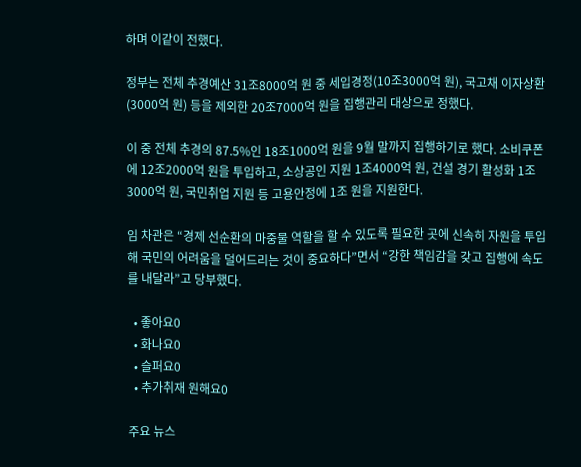하며 이같이 전했다.

정부는 전체 추경예산 31조8000억 원 중 세입경정(10조3000억 원), 국고채 이자상환(3000억 원) 등을 제외한 20조7000억 원을 집행관리 대상으로 정했다.

이 중 전체 추경의 87.5%인 18조1000억 원을 9월 말까지 집행하기로 했다. 소비쿠폰에 12조2000억 원을 투입하고, 소상공인 지원 1조4000억 원, 건설 경기 활성화 1조3000억 원, 국민취업 지원 등 고용안정에 1조 원을 지원한다.

임 차관은 “경제 선순환의 마중물 역할을 할 수 있도록 필요한 곳에 신속히 자원을 투입해 국민의 어려움을 덜어드리는 것이 중요하다”면서 “강한 책임감을 갖고 집행에 속도를 내달라”고 당부했다.

  • 좋아요0
  • 화나요0
  • 슬퍼요0
  • 추가취재 원해요0

주요 뉴스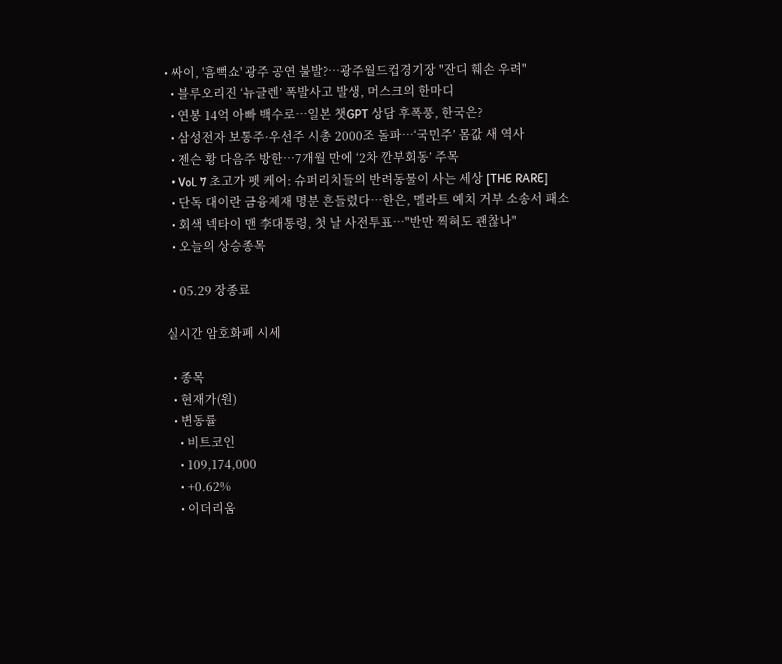• 싸이, '흠뻑쇼' 광주 공연 불발?⋯광주월드컵경기장 "잔디 훼손 우려"
  • 블루오리진 ‘뉴글렌’ 폭발사고 발생, 머스크의 한마디
  • 연봉 14억 아빠 백수로…일본 챗GPT 상담 후폭풍, 한국은?
  • 삼성전자 보통주·우선주 시총 2000조 돌파…‘국민주’ 몸값 새 역사
  • 젠슨 황 다음주 방한…7개월 만에 ‘2차 깐부회동’ 주목
  • Vol. 7 초고가 펫 케어: 슈퍼리치들의 반려동물이 사는 세상 [THE RARE]
  • 단독 대이란 금융제재 명분 흔들렸다…한은, 멜라트 예치 거부 소송서 패소
  • 회색 넥타이 맨 李대통령, 첫 날 사전투표…"반만 찍혀도 괜찮나"
  • 오늘의 상승종목

  • 05.29 장종료

실시간 암호화폐 시세

  • 종목
  • 현재가(원)
  • 변동률
    • 비트코인
    • 109,174,000
    • +0.62%
    • 이더리움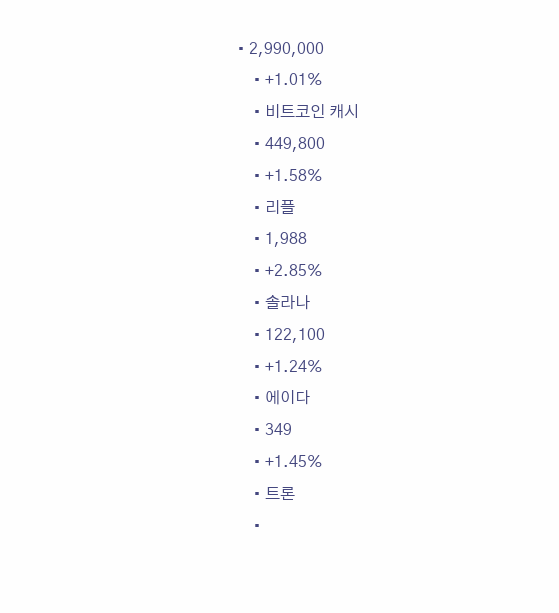• 2,990,000
    • +1.01%
    • 비트코인 캐시
    • 449,800
    • +1.58%
    • 리플
    • 1,988
    • +2.85%
    • 솔라나
    • 122,100
    • +1.24%
    • 에이다
    • 349
    • +1.45%
    • 트론
    •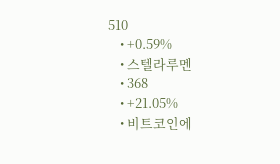510
    • +0.59%
    • 스텔라루멘
    • 368
    • +21.05%
    • 비트코인에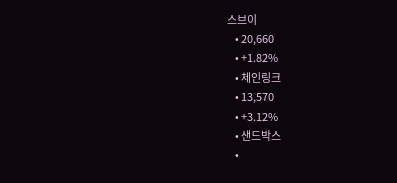스브이
    • 20,660
    • +1.82%
    • 체인링크
    • 13,570
    • +3.12%
    • 샌드박스
    •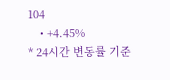104
    • +4.45%
* 24시간 변동률 기준